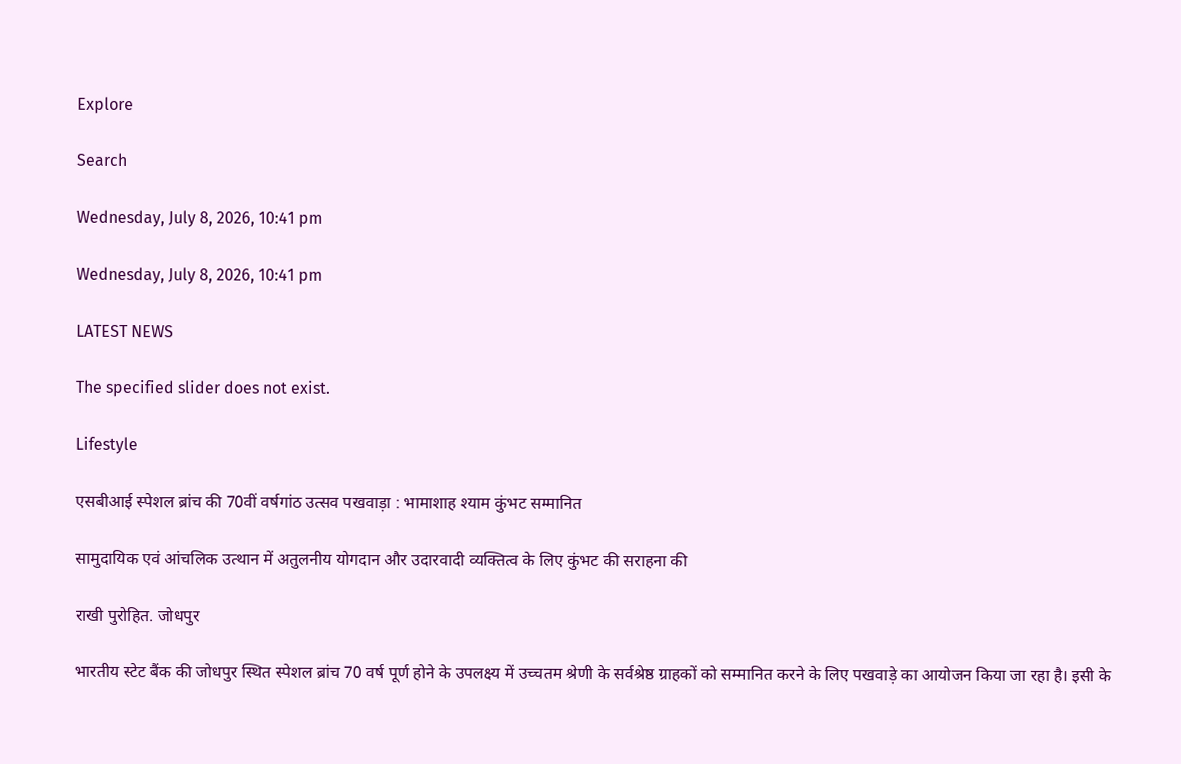Explore

Search

Wednesday, July 8, 2026, 10:41 pm

Wednesday, July 8, 2026, 10:41 pm

LATEST NEWS

The specified slider does not exist.

Lifestyle

एसबीआई स्पेशल ब्रांच की 70वीं वर्षगांठ उत्सव पखवाड़ा : भामाशाह श्याम कुंभट सम्मानित

सामुदायिक एवं आंचलिक उत्थान में अतुलनीय योगदान और उदारवादी व्यक्तित्व के लिए कुंभट की सराहना की

राखी पुरोहित. जोधपुर

भारतीय स्टेट बैंक की जोधपुर स्थित स्पेशल ब्रांच 70 वर्ष पूर्ण होने के उपलक्ष्य में उच्चतम श्रेणी के सर्वश्रेष्ठ ग्राहकों को सम्मानित करने के लिए पखवाड़े का आयोजन किया जा रहा है। इसी के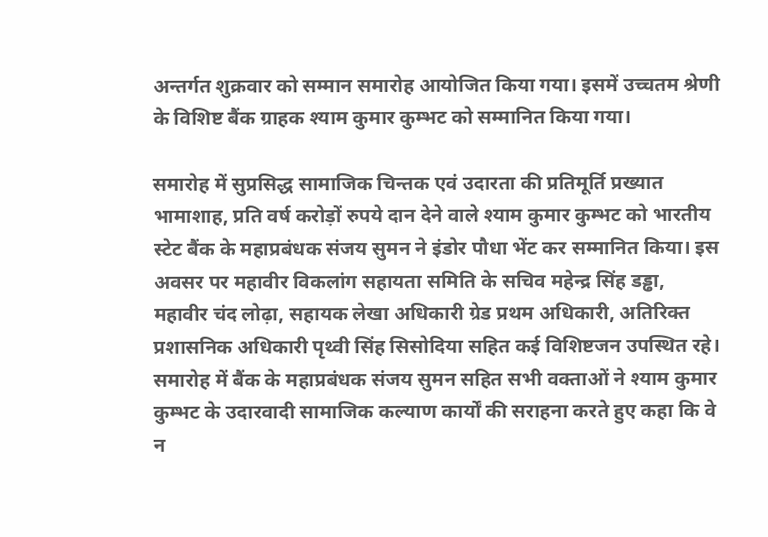अन्तर्गत शुक्रवार को सम्मान समारोह आयोजित किया गया। इसमें उच्चतम श्रेणी के विशिष्ट बैंक ग्राहक श्याम कुमार कुम्भट को सम्मानित किया गया।

समारोह में सुप्रसिद्ध सामाजिक चिन्तक एवं उदारता की प्रतिमूर्ति प्रख्यात भामाशाह, प्रति वर्ष करोड़ों रुपये दान देने वाले श्याम कुमार कुम्भट को भारतीय स्टेट बैंक के महाप्रबंधक संजय सुमन ने इंडोर पौधा भेंट कर सम्मानित किया। इस अवसर पर महावीर विकलांग सहायता समिति के सचिव महेन्द्र सिंह डड्ढा, महावीर चंद लोढ़ा, सहायक लेखा अधिकारी ग्रेड प्रथम अधिकारी, अतिरिक्त प्रशासनिक अधिकारी पृथ्वी सिंह सिसोदिया सहित कई विशिष्टजन उपस्थित रहे। समारोह में बैंक के महाप्रबंधक संजय सुमन सहित सभी वक्ताओं ने श्याम कुमार कुम्भट के उदारवादी सामाजिक कल्याण कार्यों की सराहना करते हुए कहा कि वे न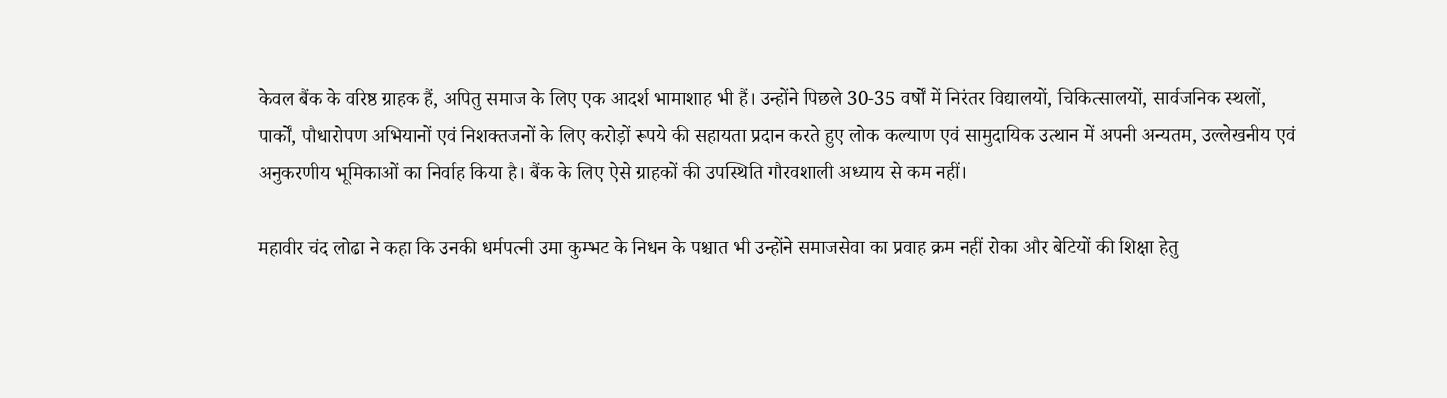केवल बैंक के वरिष्ठ ग्राहक हैं, अपितु समाज के लिए एक आदर्श भामाशाह भी हैं। उन्होंने पिछले 30-35 वर्षों में निरंतर विद्यालयों, चिकित्सालयों, सार्वजनिक स्थलों, पार्कों, पौधारोपण अभियानों एवं निशक्तजनों के लिए करोड़ों रूपये की सहायता प्रदान करते हुए लोक कल्याण एवं सामुदायिक उत्थान में अपनी अन्यतम, उल्लेखनीय एवं अनुकरणीय भूमिकाओं का निर्वाह किया है। बैंक के लिए ऐसे ग्राहकों की उपस्थिति गौरवशाली अध्याय से कम नहीं।

महावीर चंद लोढा ने कहा कि उनकी धर्मपत्नी उमा कुम्भट के निधन के पश्चात भी उन्होंने समाजसेवा का प्रवाह क्रम नहीं रोका और बेटियों की शिक्षा हेतु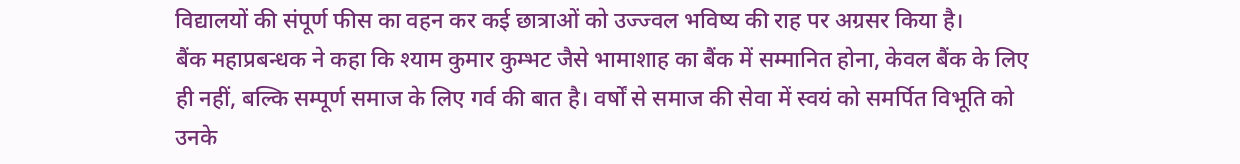विद्यालयों की संपूर्ण फीस का वहन कर कई छात्राओं को उज्ज्वल भविष्य की राह पर अग्रसर किया है।
बैंक महाप्रबन्धक ने कहा कि श्याम कुमार कुम्भट जैसे भामाशाह का बैंक में सम्मानित होना, केवल बैंक के लिए ही नहीं, बल्कि सम्पूर्ण समाज के लिए गर्व की बात है। वर्षों से समाज की सेवा में स्वयं को समर्पित विभूति को उनके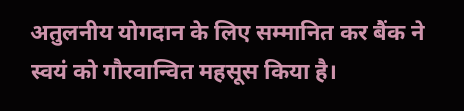अतुलनीय योगदान के लिए सम्मानित कर बैंक ने स्वयं को गौरवान्वित महसूस किया है।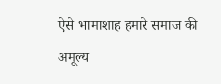ऐसे भामाशाह हमारे समाज की अमूल्य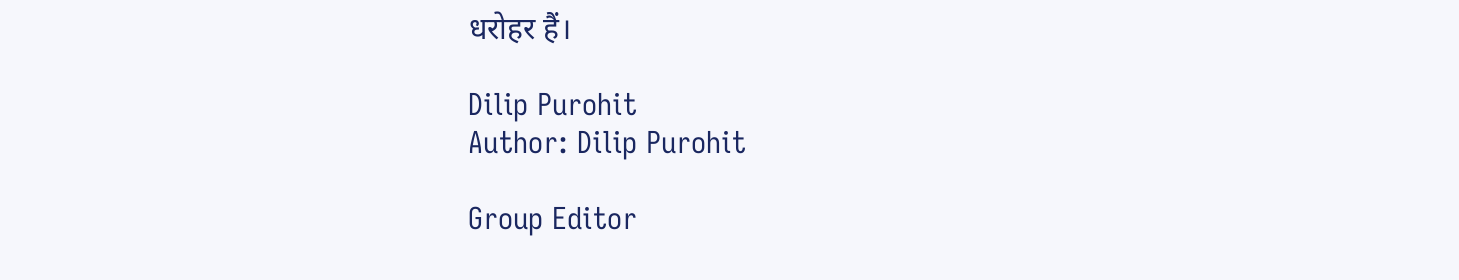धरोहर हैं।

Dilip Purohit
Author: Dilip Purohit

Group Editor